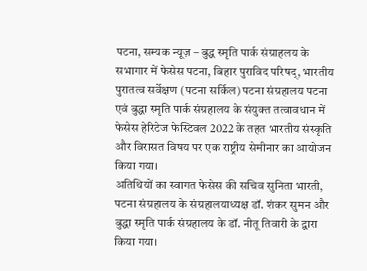पटना, सम्यक न्यूज़ – बुद्ध स्मृति पार्क संग्राहलय के सभागार में फेसेस पटना, बिहार पुराविद परिषद्, भारतीय पुरातत्व सर्वेक्षण (पटना सर्किल) पटना संग्रहालय पटना एवं बुद्धा स्मृति पार्क संग्रहालय के संयुक्त तत्वावधान में फेसेस हेरिटेज फेस्टिवल 2022 के तहत भारतीय संस्कृति और विरासत विषय पर एक राष्ट्रीय सेमीनार का आयोजन किया गया।
अतिथियों का स्वागत फेसेस की सचिव सुनिता भारती, पटना संग्रहालय के संग्रहालयाध्यक्ष डॉ. शंकर सुमन और बुद्धा स्मृति पार्क संग्रहालय के डॉ. नीतू तिवारी के द्वारा किया गया।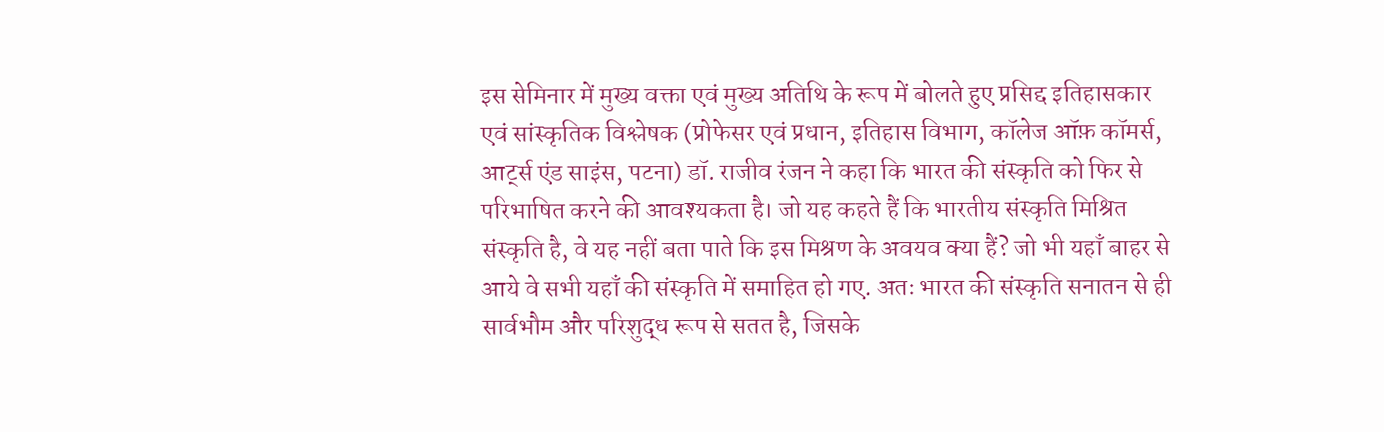इस सेमिनार में मुख्य वक्ता एवं मुख्य अतिथि के रूप में बोलते हुए प्रसिद्द इतिहासकार एवं सांस्कृतिक विश्लेषक (प्रोफेसर एवं प्रधान, इतिहास विभाग, कॉलेज ऑफ़ कॉमर्स, आर्ट्स एंड साइंस, पटना) डॉ. राजीव रंजन ने कहा कि भारत की संस्कृति को फिर से परिभाषित करने की आवश्यकता है। जो यह कहते हैं कि भारतीय संस्कृति मिश्रित संस्कृति है, वे यह नहीं बता पाते कि इस मिश्रण के अवयव क्या हैं? जो भी यहाँ बाहर से आये वे सभी यहाँ की संस्कृति में समाहित हो गए. अतः भारत की संस्कृति सनातन से ही सार्वभौम और परिशुद्ध रूप से सतत है, जिसके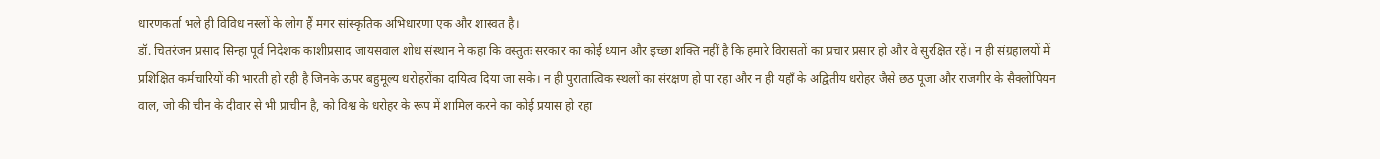धारणकर्ता भले ही विविध नस्लों के लोग हैं मगर सांस्कृतिक अभिधारणा एक और शास्वत है।
डॉ. चितरंजन प्रसाद सिन्हा पूर्व निदेशक काशीप्रसाद जायसवाल शोध संस्थान ने कहा कि वस्तुतः सरकार का कोई ध्यान और इच्छा शक्ति नहीं है कि हमारे विरासतों का प्रचार प्रसार हो और वे सुरक्षित रहें। न ही संग्रहालयों में प्रशिक्षित कर्मचारियों की भारती हो रही है जिनके ऊपर बहुमूल्य धरोहरोंका दायित्व दिया जा सके। न ही पुरातात्विक स्थलों का संरक्षण हो पा रहा और न ही यहाँ के अद्वितीय धरोहर जैसे छठ पूजा और राजगीर के सैक्लोपियन वाल, जो की चीन के दीवार से भी प्राचीन है, को विश्व के धरोहर के रूप में शामिल करने का कोई प्रयास हो रहा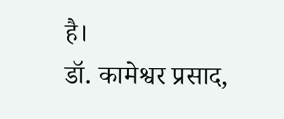है।
डॉ. कामेश्वर प्रसाद,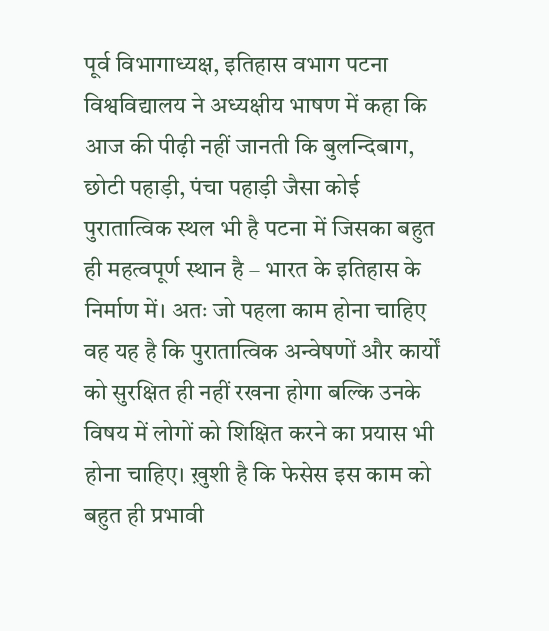पूर्व विभागाध्यक्ष, इतिहास वभाग पटना विश्वविद्यालय ने अध्यक्षीय भाषण में कहा कि आज की पीढ़ी नहीं जानती कि बुलन्दिबाग, छोटी पहाड़ी, पंचा पहाड़ी जैसा कोई पुरातात्विक स्थल भी है पटना में जिसका बहुत ही महत्वपूर्ण स्थान है – भारत के इतिहास के निर्माण में। अतः जो पहला काम होना चाहिए वह यह है कि पुरातात्विक अन्वेषणों और कार्यों को सुरक्षित ही नहीं रखना होगा बल्कि उनके विषय में लोगों को शिक्षित करने का प्रयास भी होना चाहिए। ख़ुशी है कि फेसेस इस काम को बहुत ही प्रभावी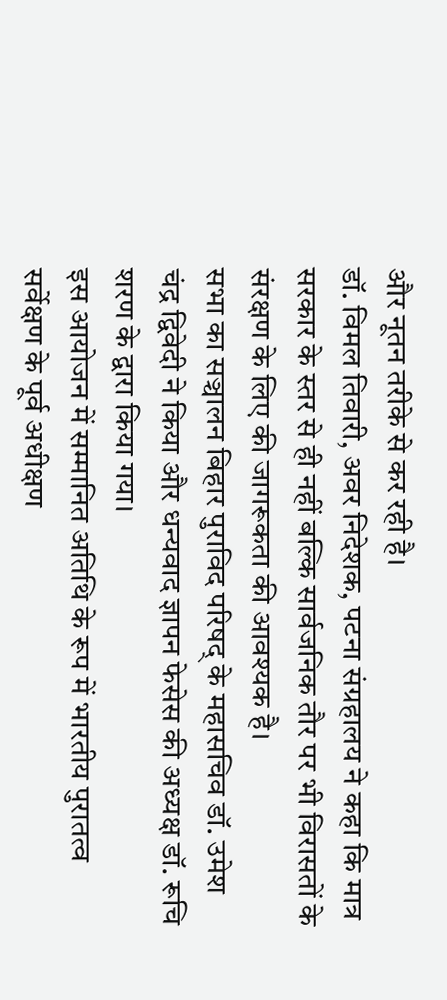और नूतन तरीके से कर रही है।
डॉ. विमल तिवारी, अवर निदेशक, पटना संग्रहालय ने कहा कि मात्र सरकार के स्तर से ही नहीं बल्कि सार्वजनिक तौर पर भी विरासतों के संरक्षण के लिए की जागरूकता की आवश्यक है।
सभा का सञ्चालन बिहार पुराविद परिषद् के महासचिव डॉ. उमेश चंद्र द्विवेदी ने किया और धन्यवाद ज्ञापन फेसेस की अध्यक्ष डॉ. रूचि शरण के द्वारा किया गया।
इस आयोजन में सम्मानित अतिथि के रूप में भारतीय पुरातत्व सर्वेक्षण के पूर्व अधीक्षण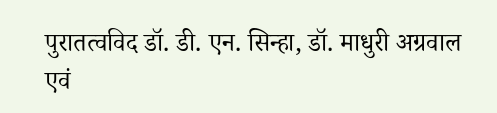पुरातत्वविद डॉ. डी. एन. सिन्हा, डॉ. माधुरी अग्रवाल एवं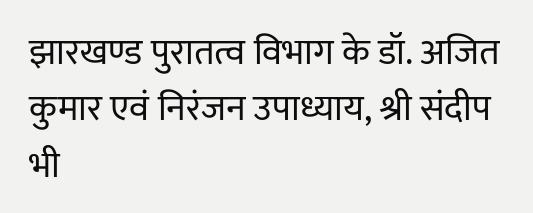झारखण्ड पुरातत्व विभाग के डॉ. अजित कुमार एवं निरंजन उपाध्याय, श्री संदीप भी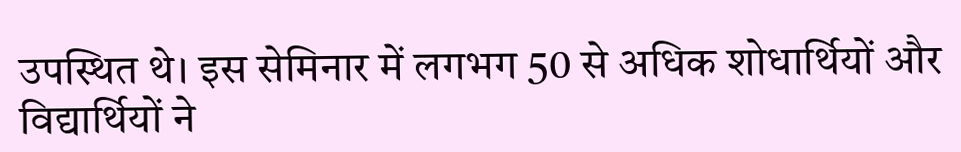उपस्थित थे। इस सेमिनार में लगभग 50 से अधिक शोधार्थियों और विद्यार्थियों ने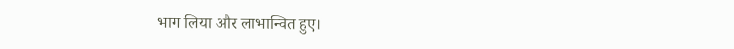भाग लिया और लाभान्वित हुए।